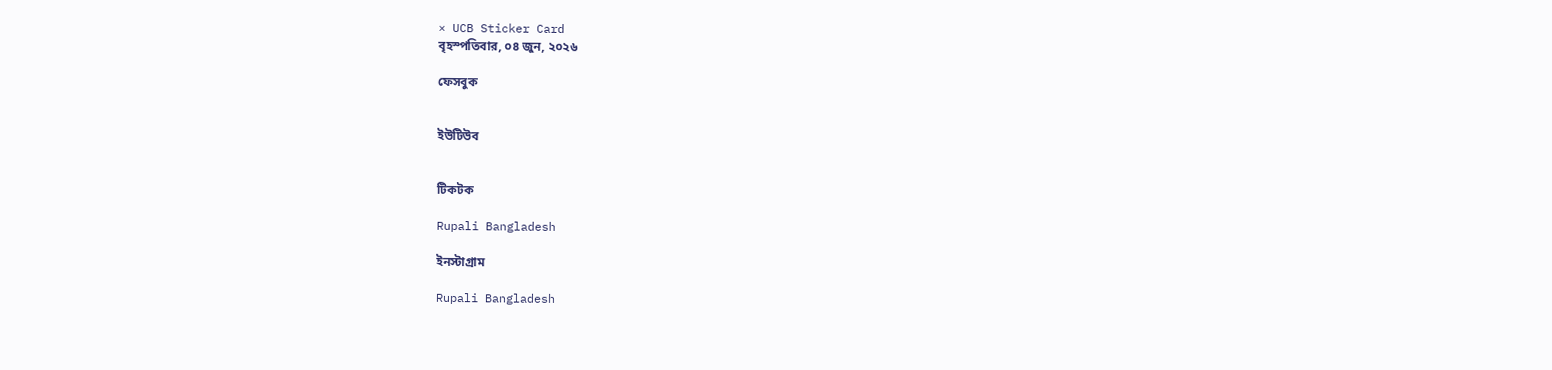× UCB Sticker Card
বৃহস্পতিবার, ০৪ জুন, ২০২৬

ফেসবুক


ইউটিউব


টিকটক

Rupali Bangladesh

ইনস্টাগ্রাম

Rupali Bangladesh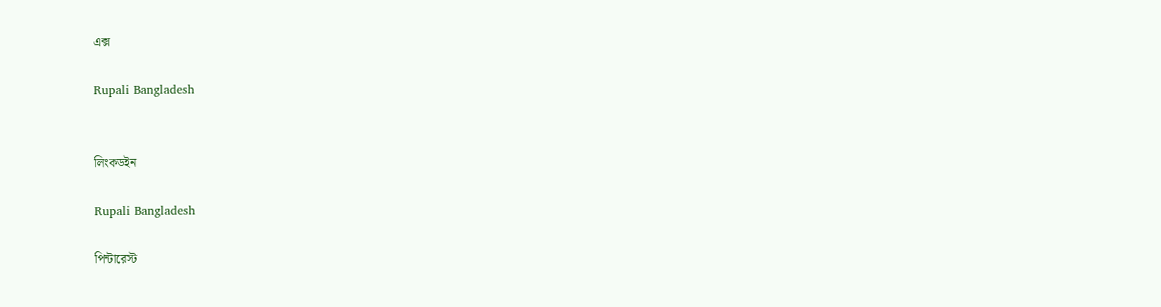এক্স

Rupali Bangladesh


লিংকডইন

Rupali Bangladesh

পিন্টারেস্ট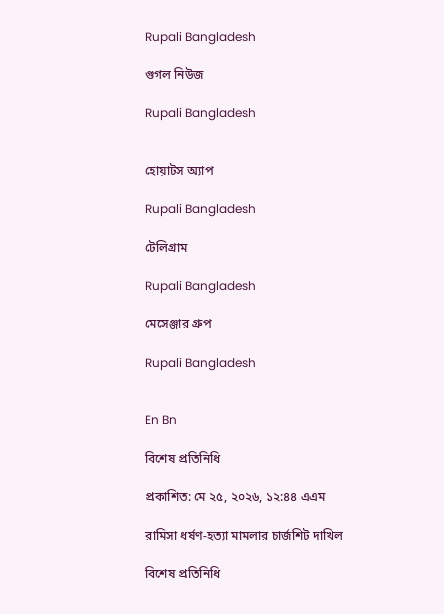Rupali Bangladesh

গুগল নিউজ

Rupali Bangladesh


হোয়াটস অ্যাপ

Rupali Bangladesh

টেলিগ্রাম

Rupali Bangladesh

মেসেঞ্জার গ্রুপ

Rupali Bangladesh


En Bn

বিশেষ প্রতিনিধি

প্রকাশিত: মে ২৫, ২০২৬, ১২:৪৪ এএম

রামিসা ধর্ষণ-হত্যা মামলার চার্জশিট দাখিল

বিশেষ প্রতিনিধি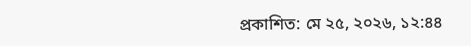প্রকাশিত: মে ২৫, ২০২৬, ১২:৪৪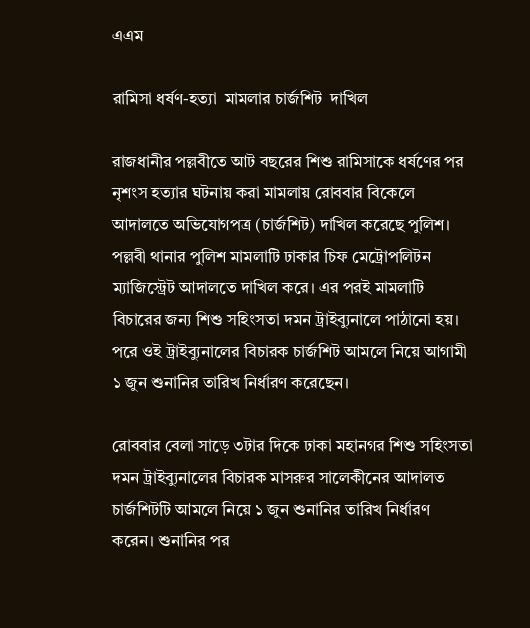এএম

রামিসা ধর্ষণ-হত্যা  মামলার চার্জশিট  দাখিল

রাজধানীর পল্লবীতে আট বছরের শিশু রামিসাকে ধর্ষণের পর নৃশংস হত্যার ঘটনায় করা মামলায় রোববার বিকেলে আদালতে অভিযোগপত্র (চার্জশিট) দাখিল করেছে পুলিশ। পল্লবী থানার পুলিশ মামলাটি ঢাকার চিফ মেট্রোপলিটন ম্যাজিস্ট্রেট আদালতে দাখিল করে। এর পরই মামলাটি বিচারের জন্য শিশু সহিংসতা দমন ট্রাইব্যুনালে পাঠানো হয়। পরে ওই ট্রাইব্যুনালের বিচারক চার্জশিট আমলে নিয়ে আগামী ১ জুন শুনানির তারিখ নির্ধারণ করেছেন।

রোববার বেলা সাড়ে ৩টার দিকে ঢাকা মহানগর শিশু সহিংসতা দমন ট্রাইব্যুনালের বিচারক মাসরুর সালেকীনের আদালত চার্জশিটটি আমলে নিয়ে ১ জুন শুনানির তারিখ নির্ধারণ করেন। শুনানির পর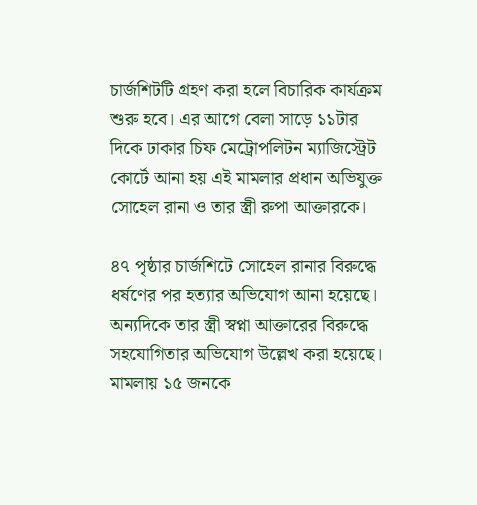চার্জশিটটি গ্রহণ করা হলে বিচারিক কার্যক্রম শুরু হবে। এর আগে বেলা সাড়ে ১১টার দিকে ঢাকার চিফ মেট্রোপলিটন ম্যাজিস্ট্রেট কোর্টে আনা হয় এই মামলার প্রধান অভিযুক্ত সোহেল রানা ও তার স্ত্রী রুপা আক্তারকে।

৪৭ পৃষ্ঠার চার্জশিটে সোহেল রানার বিরুদ্ধে ধর্ষণের পর হত্যার অভিযোগ আনা হয়েছে। অন্যদিকে তার স্ত্রী স্বপ্না আক্তারের বিরুদ্ধে সহযোগিতার অভিযোগ উল্লেখ করা হয়েছে। মামলায় ১৫ জনকে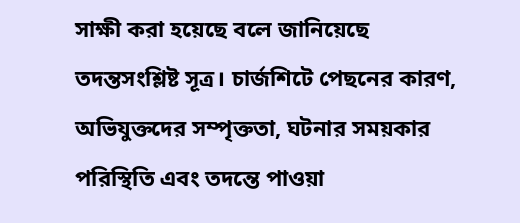সাক্ষী করা হয়েছে বলে জানিয়েছে তদন্তসংশ্লিষ্ট সূত্র। চার্জশিটে পেছনের কারণ, অভিযুক্তদের সম্পৃক্ততা, ঘটনার সময়কার পরিস্থিতি এবং তদন্তে পাওয়া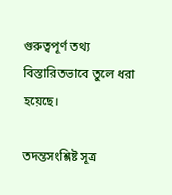গুরুত্বপূর্ণ তথ্য বিস্তারিতভাবে তুলে ধরা হয়েছে।

তদন্তসংশ্লিষ্ট সূত্র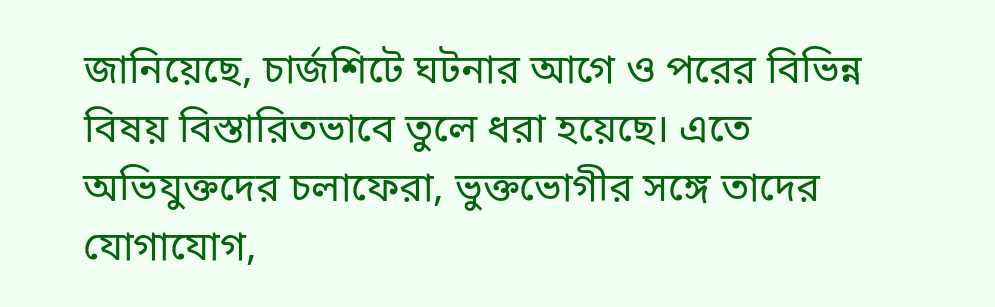জানিয়েছে, চার্জশিটে ঘটনার আগে ও পরের বিভিন্ন বিষয় বিস্তারিতভাবে তুলে ধরা হয়েছে। এতে অভিযুক্তদের চলাফেরা, ভুক্তভোগীর সঙ্গে তাদের যোগাযোগ,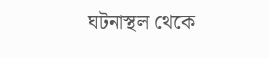ঘটনাস্থল থেকে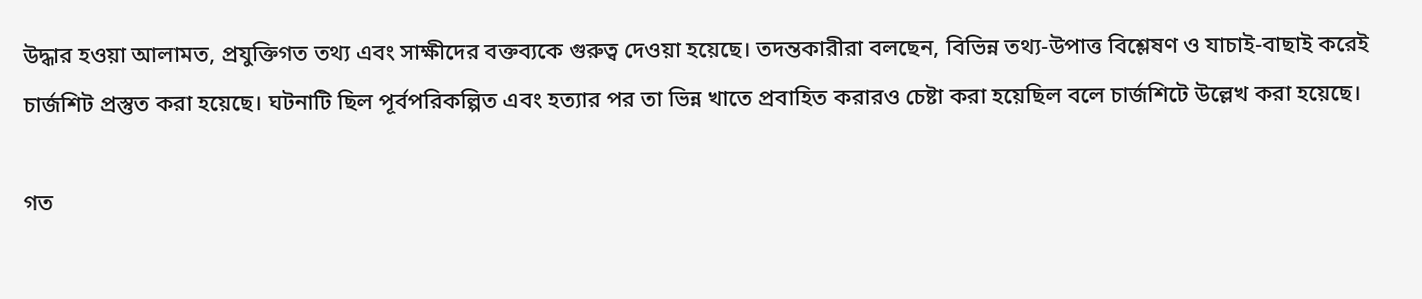উদ্ধার হওয়া আলামত, প্রযুক্তিগত তথ্য এবং সাক্ষীদের বক্তব্যকে গুরুত্ব দেওয়া হয়েছে। তদন্তকারীরা বলছেন, বিভিন্ন তথ্য-উপাত্ত বিশ্লেষণ ও যাচাই-বাছাই করেই চার্জশিট প্রস্তুত করা হয়েছে। ঘটনাটি ছিল পূর্বপরিকল্পিত এবং হত্যার পর তা ভিন্ন খাতে প্রবাহিত করারও চেষ্টা করা হয়েছিল বলে চার্জশিটে উল্লেখ করা হয়েছে।

গত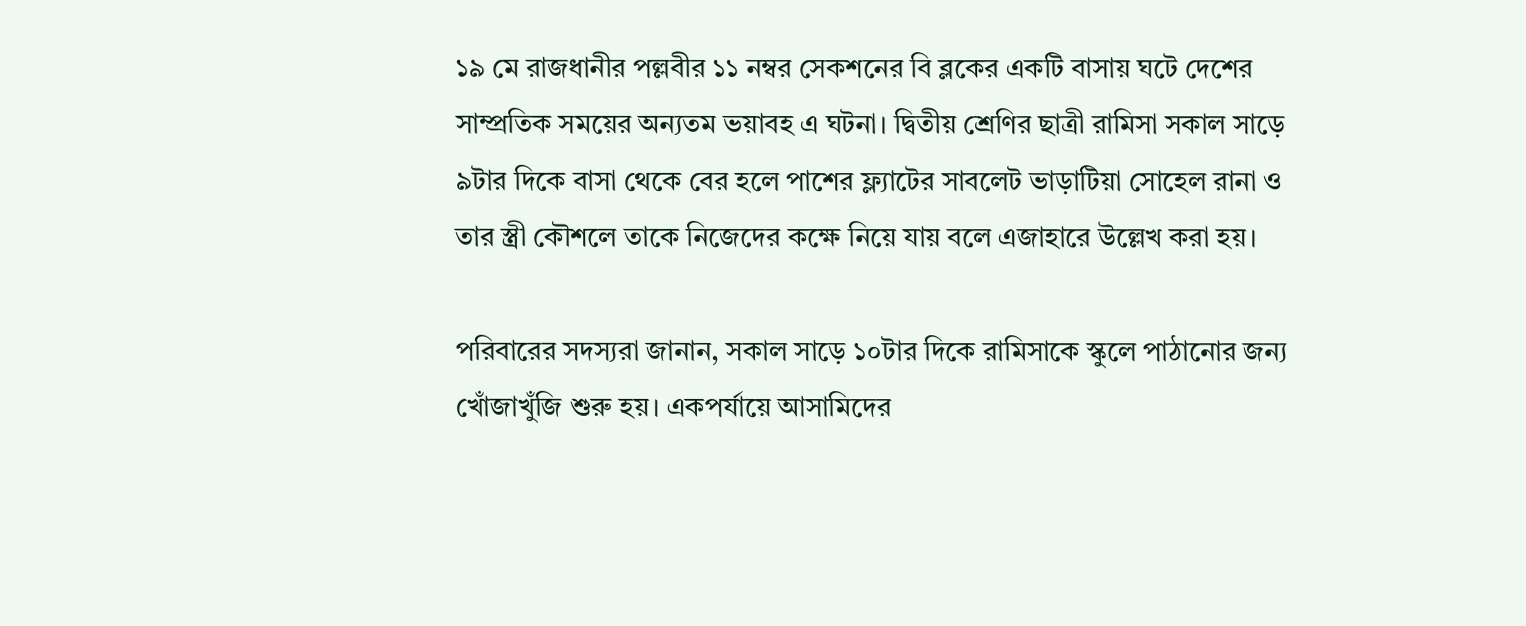১৯ মে রাজধানীর পল্লবীর ১১ নম্বর সেকশনের বি ব্লকের একটি বাসায় ঘটে দেশের সাম্প্রতিক সময়ের অন্যতম ভয়াবহ এ ঘটনা। দ্বিতীয় শ্রেণির ছাত্রী রামিসা সকাল সাড়ে ৯টার দিকে বাসা থেকে বের হলে পাশের ফ্ল্যাটের সাবলেট ভাড়াটিয়া সোহেল রানা ও তার স্ত্রী কৌশলে তাকে নিজেদের কক্ষে নিয়ে যায় বলে এজাহারে উল্লেখ করা হয়।

পরিবারের সদস্যরা জানান, সকাল সাড়ে ১০টার দিকে রামিসাকে স্কুলে পাঠানোর জন্য খোঁজাখুঁজি শুরু হয়। একপর্যায়ে আসামিদের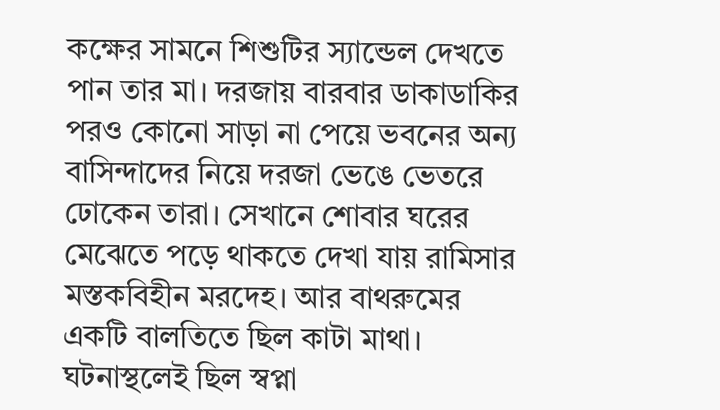কক্ষের সামনে শিশুটির স্যান্ডেল দেখতে পান তার মা। দরজায় বারবার ডাকাডাকির পরও কোনো সাড়া না পেয়ে ভবনের অন্য বাসিন্দাদের নিয়ে দরজা ভেঙে ভেতরে ঢোকেন তারা। সেখানে শোবার ঘরের মেঝেতে পড়ে থাকতে দেখা যায় রামিসার মস্তকবিহীন মরদেহ। আর বাথরুমের একটি বালতিতে ছিল কাটা মাথা। ঘটনাস্থলেই ছিল স্বপ্না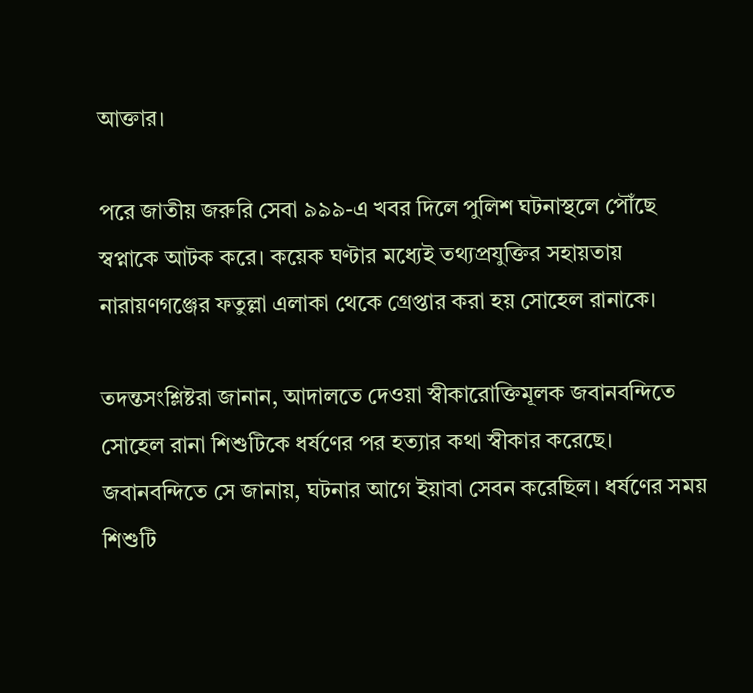আক্তার।

পরে জাতীয় জরুরি সেবা ৯৯৯-এ খবর দিলে পুলিশ ঘটনাস্থলে পৌঁছে স্বপ্নাকে আটক করে। কয়েক ঘণ্টার মধ্যেই তথ্যপ্রযুক্তির সহায়তায় নারায়ণগঞ্জের ফতুল্লা এলাকা থেকে গ্রেপ্তার করা হয় সোহেল রানাকে।

তদন্তসংশ্লিষ্টরা জানান, আদালতে দেওয়া স্বীকারোক্তিমূলক জবানবন্দিতে সোহেল রানা শিশুটিকে ধর্ষণের পর হত্যার কথা স্বীকার করেছে। জবানবন্দিতে সে জানায়, ঘটনার আগে ইয়াবা সেবন করেছিল। ধর্ষণের সময় শিশুটি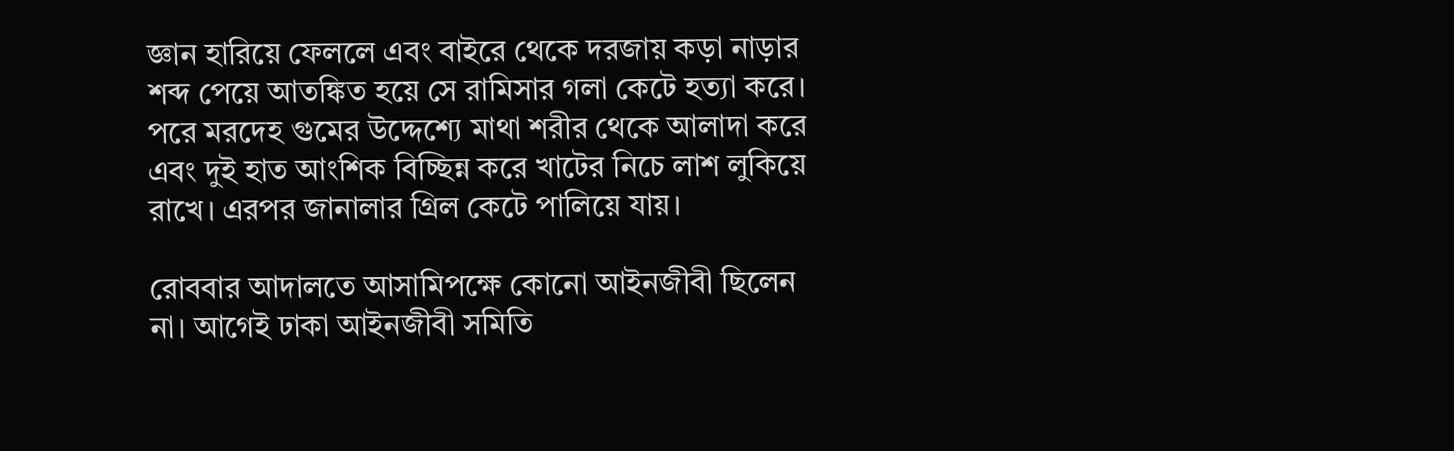জ্ঞান হারিয়ে ফেললে এবং বাইরে থেকে দরজায় কড়া নাড়ার শব্দ পেয়ে আতঙ্কিত হয়ে সে রামিসার গলা কেটে হত্যা করে। পরে মরদেহ গুমের উদ্দেশ্যে মাথা শরীর থেকে আলাদা করে এবং দুই হাত আংশিক বিচ্ছিন্ন করে খাটের নিচে লাশ লুকিয়ে রাখে। এরপর জানালার গ্রিল কেটে পালিয়ে যায়।

রোববার আদালতে আসামিপক্ষে কোনো আইনজীবী ছিলেন না। আগেই ঢাকা আইনজীবী সমিতি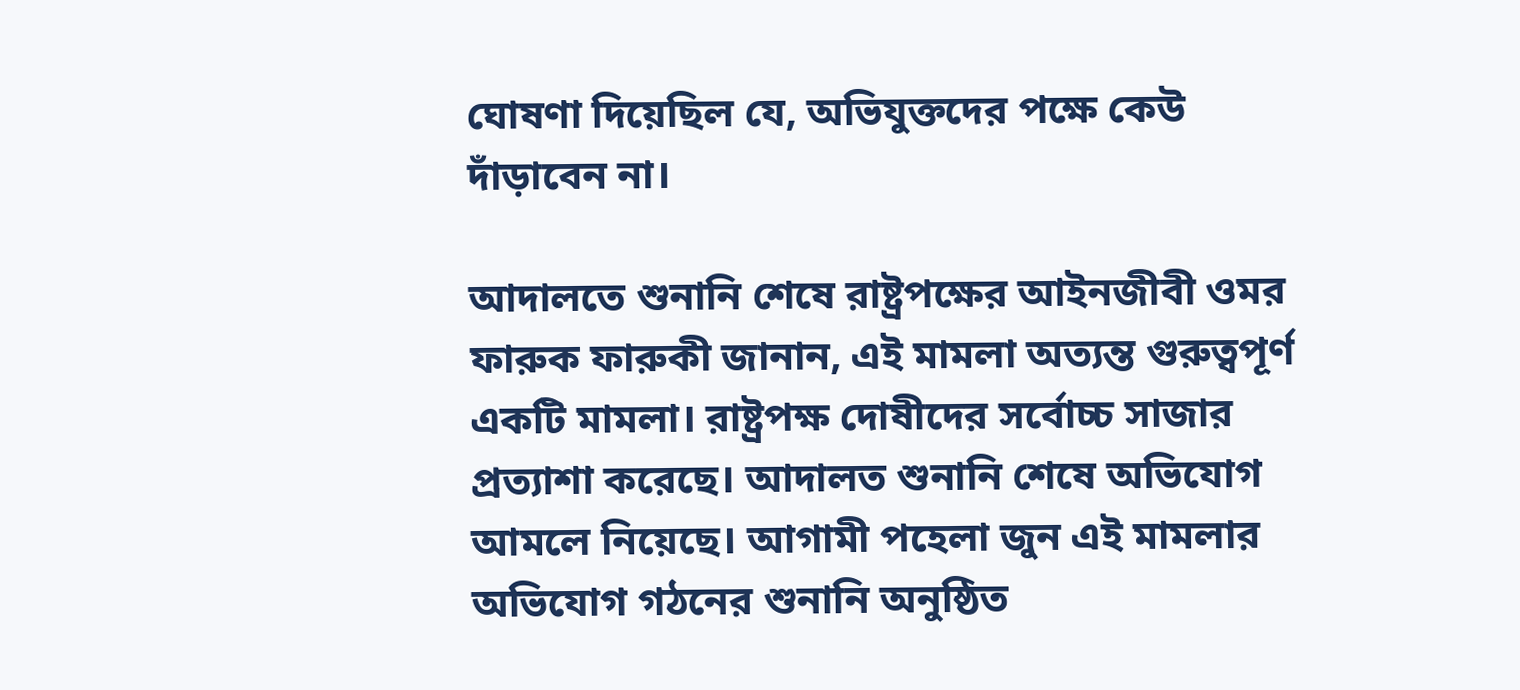ঘোষণা দিয়েছিল যে, অভিযুক্তদের পক্ষে কেউ দাঁড়াবেন না।

আদালতে শুনানি শেষে রাষ্ট্রপক্ষের আইনজীবী ওমর ফারুক ফারুকী জানান, এই মামলা অত্যন্ত গুরুত্বপূর্ণ একটি মামলা। রাষ্ট্রপক্ষ দোষীদের সর্বোচ্চ সাজার প্রত্যাশা করেছে। আদালত শুনানি শেষে অভিযোগ আমলে নিয়েছে। আগামী পহেলা জুন এই মামলার অভিযোগ গঠনের শুনানি অনুষ্ঠিত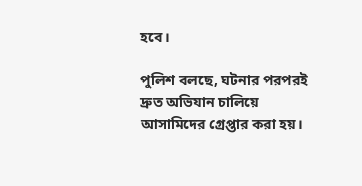হবে।

পুলিশ বলছে, ঘটনার পরপরই দ্রুত অভিযান চালিয়ে আসামিদের গ্রেপ্তার করা হয়।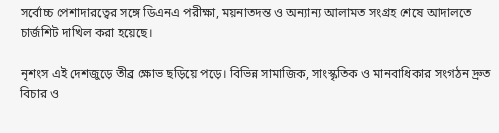সর্বোচ্চ পেশাদারত্বের সঙ্গে ডিএনএ পরীক্ষা, ময়নাতদন্ত ও অন্যান্য আলামত সংগ্রহ শেষে আদালতে চার্জশিট দাখিল করা হয়েছে।

নৃশংস এই দেশজুড়ে তীব্র ক্ষোভ ছড়িয়ে পড়ে। বিভিন্ন সামাজিক, সাংস্কৃতিক ও মানবাধিকার সংগঠন দ্রুত বিচার ও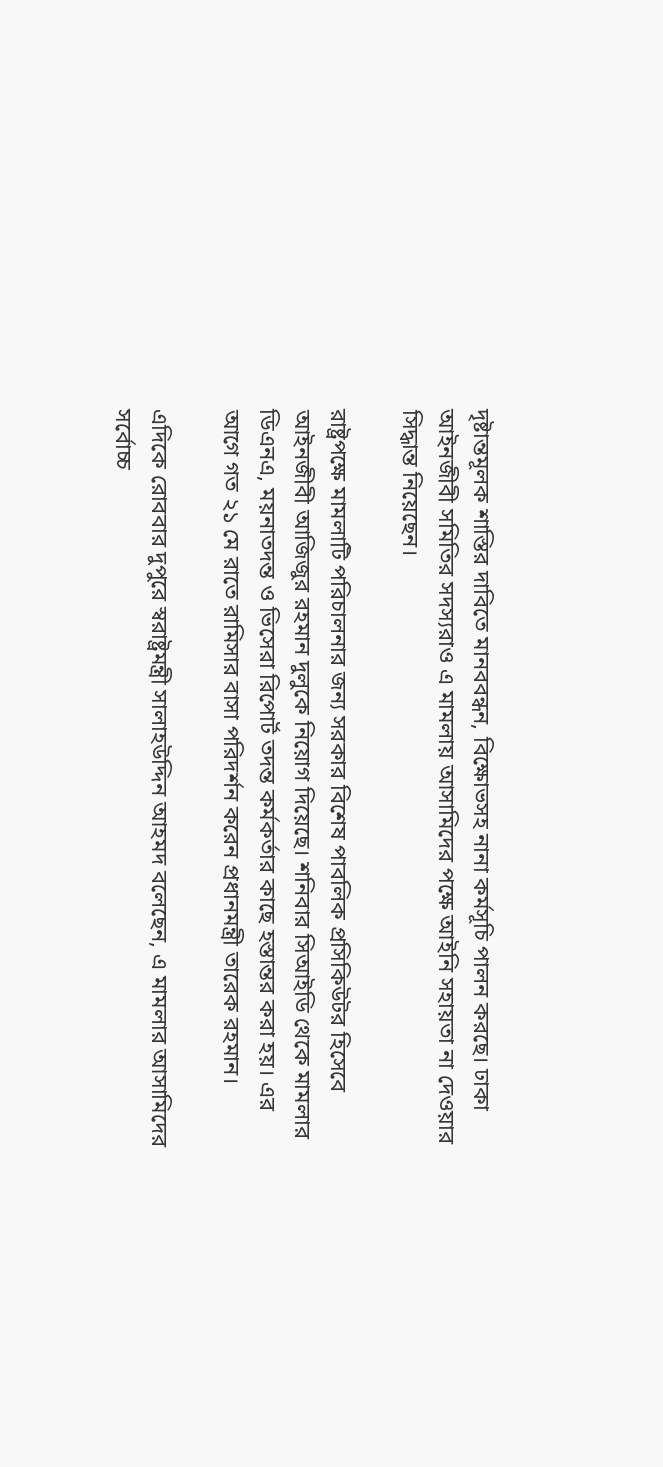দৃষ্টান্তমূলক শাস্তির দাবিতে মানববন্ধন, বিক্ষোভসহ নানা কর্মসূচি পালন করছে। ঢাকা আইনজীবী সমিতির সদস্যরাও এ মামলায় আসামিদের পক্ষে আইনি সহায়তা না দেওয়ার সিদ্ধান্ত নিয়েছেন।

রাষ্ট্রপক্ষে মামলাটি পরিচালনার জন্য সরকার বিশেষ পাবলিক প্রসিকিউটর হিসেবে আইনজীবী আজিজুর রহমান দুলুকে নিয়োগ দিয়েছে। শনিবার সিআইডি থেকে মামলার ডিএনএ, ময়নাতদন্ত ও ভিসেরা রিপোর্ট তদন্ত কর্মকর্তার কাছে হস্তান্তর করা হয়। এর আগে গত ২১ মে রাতে রামিসার বাসা পরিদর্শন করেন প্রধানমন্ত্রী তারেক রহমান।

এদিকে রোববার দুপুরে স্বরাষ্ট্রমন্ত্রী সালাহউদ্দিন আহমদ বলেছেন, এ মামলার আসামিদের সর্বোচ্চ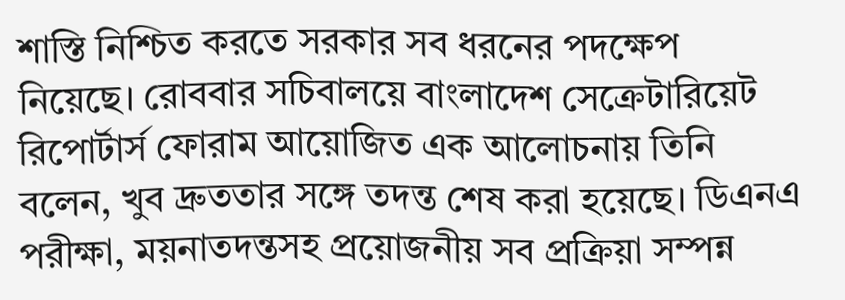শাস্তি নিশ্চিত করতে সরকার সব ধরনের পদক্ষেপ নিয়েছে। রোববার সচিবালয়ে বাংলাদেশ সেক্রেটারিয়েট রিপোর্টার্স ফোরাম আয়োজিত এক আলোচনায় তিনি বলেন, খুব দ্রুততার সঙ্গে তদন্ত শেষ করা হয়েছে। ডিএনএ পরীক্ষা, ময়নাতদন্তসহ প্রয়োজনীয় সব প্রক্রিয়া সম্পন্ন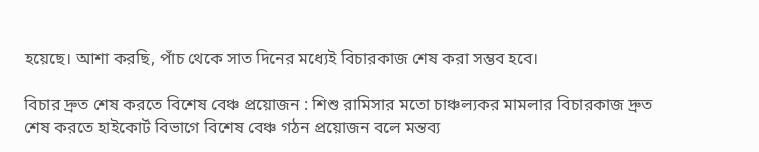হয়েছে। আশা করছি, পাঁচ থেকে সাত দিনের মধ্যেই বিচারকাজ শেষ করা সম্ভব হবে।

বিচার দ্রুত শেষ করতে বিশেষ বেঞ্চ প্রয়োজন : শিশু রামিসার মতো চাঞ্চল্যকর মামলার বিচারকাজ দ্রুত শেষ করতে হাইকোর্ট বিভাগে বিশেষ বেঞ্চ গঠন প্রয়োজন বলে মন্তব্য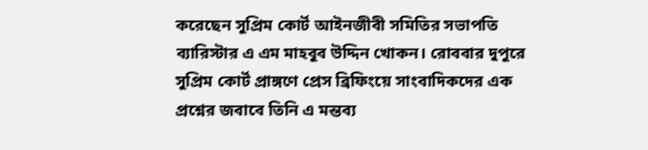করেছেন সুপ্রিম কোর্ট আইনজীবী সমিতির সভাপতি ব্যারিস্টার এ এম মাহবুব উদ্দিন খোকন। রোববার দুপুরে সুপ্রিম কোর্ট প্রাঙ্গণে প্রেস ব্রিফিংয়ে সাংবাদিকদের এক প্রশ্নের জবাবে তিনি এ মন্তব্য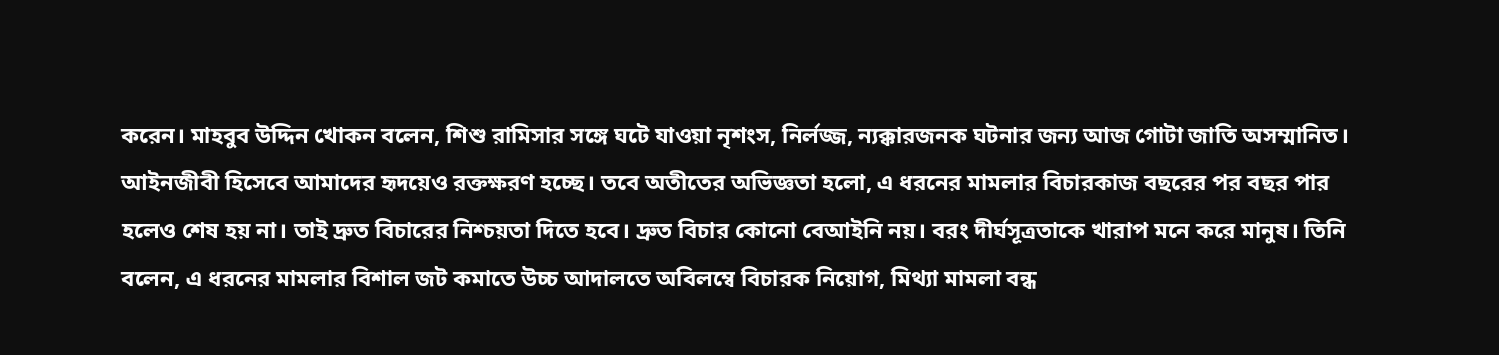করেন। মাহবুব উদ্দিন খোকন বলেন, শিশু রামিসার সঙ্গে ঘটে যাওয়া নৃশংস, নির্লজ্জ, ন্যক্কারজনক ঘটনার জন্য আজ গোটা জাতি অসম্মানিত। আইনজীবী হিসেবে আমাদের হৃদয়েও রক্তক্ষরণ হচ্ছে। তবে অতীতের অভিজ্ঞতা হলো, এ ধরনের মামলার বিচারকাজ বছরের পর বছর পার হলেও শেষ হয় না। তাই দ্রুত বিচারের নিশ্চয়তা দিতে হবে। দ্রুত বিচার কোনো বেআইনি নয়। বরং দীর্ঘসূত্রতাকে খারাপ মনে করে মানুষ। তিনি বলেন, এ ধরনের মামলার বিশাল জট কমাতে উচ্চ আদালতে অবিলম্বে বিচারক নিয়োগ, মিথ্যা মামলা বন্ধ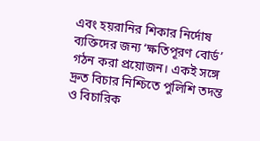এবং হয়রানির শিকার নির্দোষ ব্যক্তিদের জন্য ‘ক্ষতিপূরণ বোর্ড’ গঠন করা প্রয়োজন। একই সঙ্গে দ্রুত বিচার নিশ্চিতে পুলিশি তদন্ত ও বিচারিক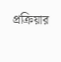প্রক্রিয়ার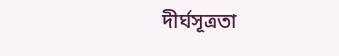দীর্ঘসূত্রতা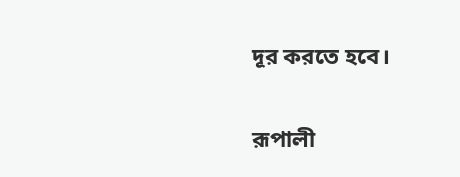দূর করতে হবে।

রূপালী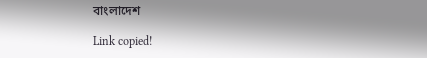বাংলাদেশ

Link copied!